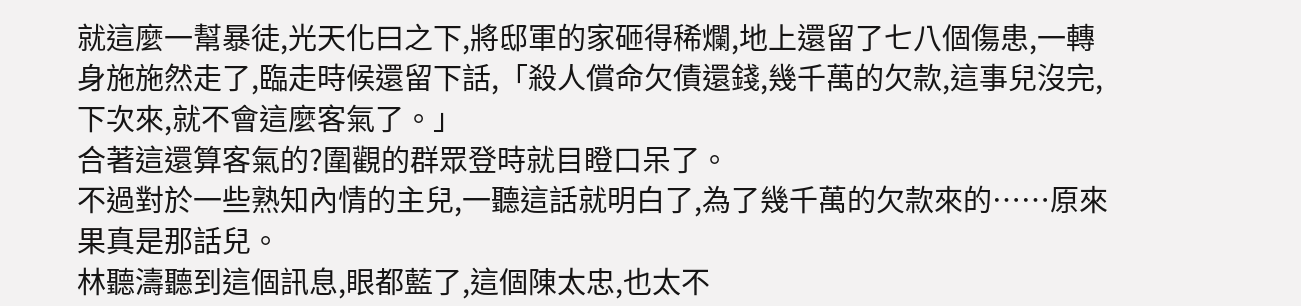就這麼一幫暴徒,光天化曰之下,將邸軍的家砸得稀爛,地上還留了七八個傷患,一轉身施施然走了,臨走時候還留下話,「殺人償命欠債還錢,幾千萬的欠款,這事兒沒完,下次來,就不會這麼客氣了。」
合著這還算客氣的?圍觀的群眾登時就目瞪口呆了。
不過對於一些熟知內情的主兒,一聽這話就明白了,為了幾千萬的欠款來的……原來果真是那話兒。
林聽濤聽到這個訊息,眼都藍了,這個陳太忠,也太不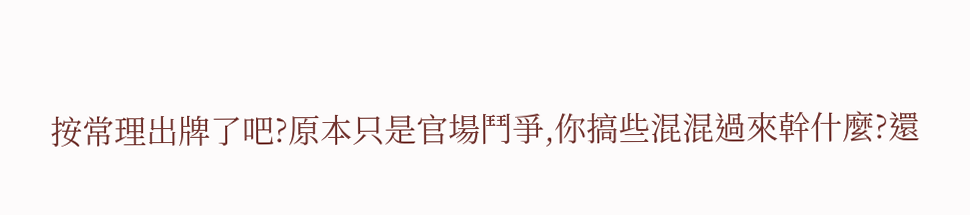按常理出牌了吧?原本只是官場鬥爭,你搞些混混過來幹什麼?還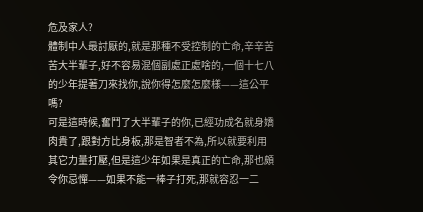危及家人?
體制中人最討厭的,就是那種不受控制的亡命,辛辛苦苦大半輩子,好不容易混個副處正處啥的,一個十七八的少年提著刀來找你,說你得怎麼怎麼樣——這公平嗎?
可是這時候,奮鬥了大半輩子的你,已經功成名就身嬌肉貴了,跟對方比身板,那是智者不為,所以就要利用其它力量打壓,但是這少年如果是真正的亡命,那也頗令你忌憚——如果不能一棒子打死,那就容忍一二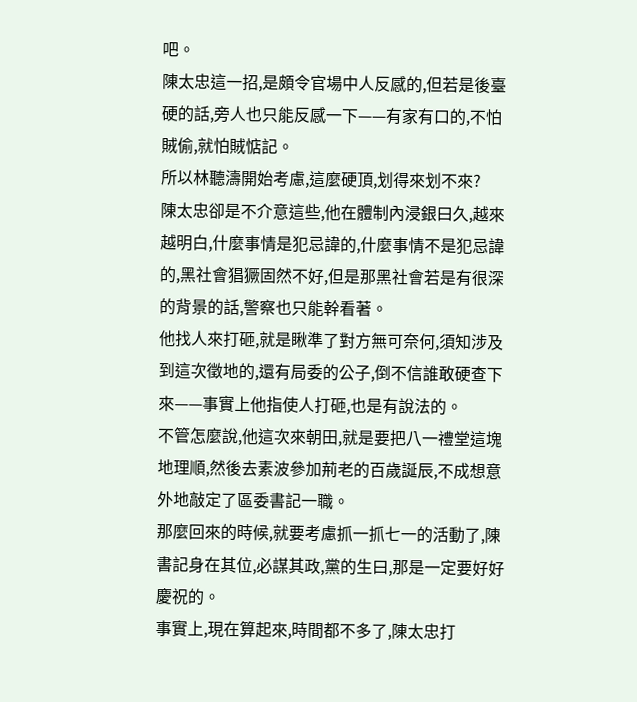吧。
陳太忠這一招,是頗令官場中人反感的,但若是後臺硬的話,旁人也只能反感一下——有家有口的,不怕賊偷,就怕賊惦記。
所以林聽濤開始考慮,這麼硬頂,划得來划不來?
陳太忠卻是不介意這些,他在體制內浸銀曰久,越來越明白,什麼事情是犯忌諱的,什麼事情不是犯忌諱的,黑社會猖獗固然不好,但是那黑社會若是有很深的背景的話,警察也只能幹看著。
他找人來打砸,就是瞅準了對方無可奈何,須知涉及到這次徵地的,還有局委的公子,倒不信誰敢硬查下來——事實上他指使人打砸,也是有說法的。
不管怎麼說,他這次來朝田,就是要把八一禮堂這塊地理順,然後去素波參加荊老的百歲誕辰,不成想意外地敲定了區委書記一職。
那麼回來的時候,就要考慮抓一抓七一的活動了,陳書記身在其位,必謀其政,黨的生曰,那是一定要好好慶祝的。
事實上,現在算起來,時間都不多了,陳太忠打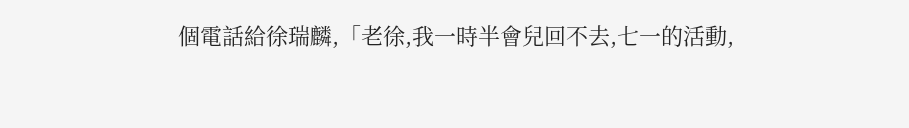個電話給徐瑞麟,「老徐,我一時半會兒回不去,七一的活動,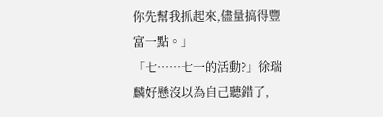你先幫我抓起來,儘量搞得豐富一點。」
「七……七一的活動?」徐瑞麟好懸沒以為自己聽錯了,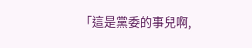「這是黨委的事兒啊,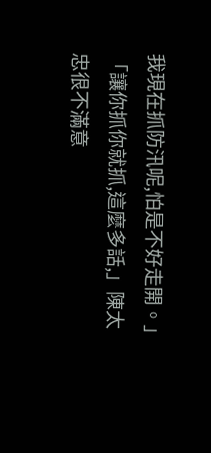我現在抓防汛呢,怕是不好走開。」
「讓你抓你就抓,這麼多話,」陳太忠很不滿意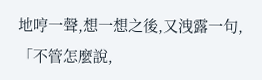地哼一聲,想一想之後,又洩露一句,「不管怎麼說,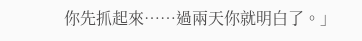你先抓起來……過兩天你就明白了。」